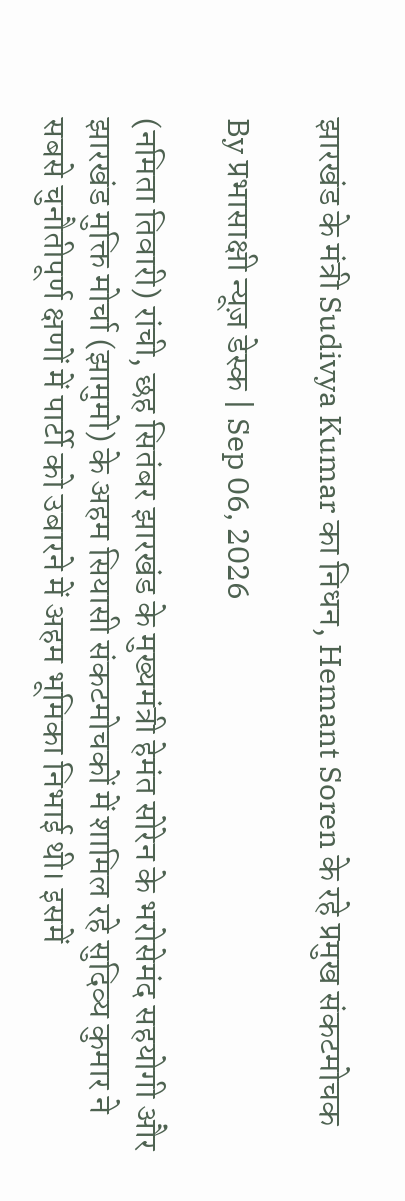झारखंड के मंत्री Sudivya Kumar का निधन, Hemant Soren के रहे प्रमुख संकटमोचक

By प्रभासाक्षी न्यूज़ डेस्क | Sep 06, 2026

(नमिता तिवारी) रांची, छह सितंबर झारखंड के मुख्यमंत्री हेमंत सोरेन के भरोसेमंद सहयोगी और झारखंड मुक्ति मोर्चा (झामुमो) के अहम सियासी संकटमोचकों में शामिल रहे सुदिव्य कुमार ने सबसे चुनौतीपूर्ण क्षणों में पार्टी को उबारने में अहम भूमिका निभाई थी। इसमें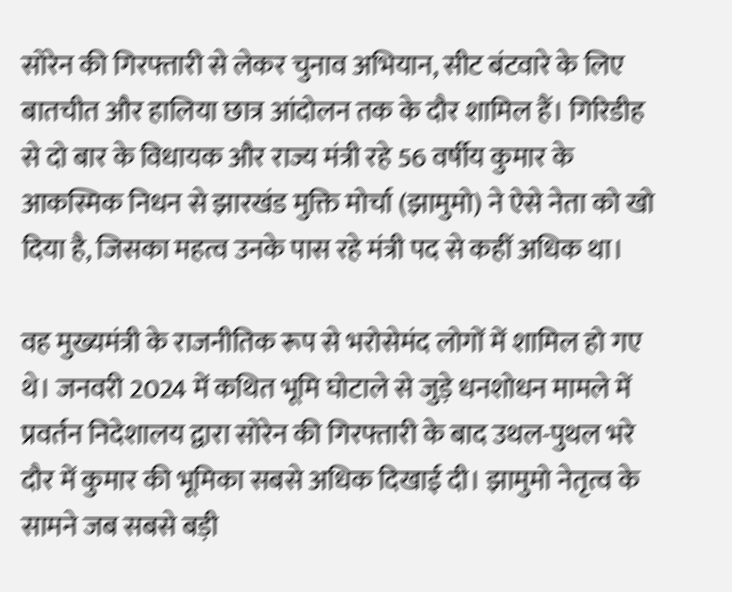सोरेन की गिरफ्तारी से लेकर चुनाव अभियान, सीट बंटवारे के लिए बातचीत और हालिया छात्र आंदोलन तक के दौर शामिल हैं। गिरिडीह से दो बार के विधायक और राज्य मंत्री रहे 56 वर्षीय कुमार के आकस्मिक निधन से झारखंड मुक्ति मोर्चा (झामुमो) ने ऐसे नेता को खो दिया है, जिसका महत्व उनके पास रहे मंत्री पद से कहीं अधिक था।

वह मुख्यमंत्री के राजनीतिक रूप से भरोसेमंद लोगों में शामिल हो गए थे। जनवरी 2024 में कथित भूमि घोटाले से जुड़े धनशोधन मामले में प्रवर्तन निदेशालय द्वारा सोरेन की गिरफ्तारी के बाद उथल-पुथल भरे दौर में कुमार की भूमिका सबसे अधिक दिखाई दी। झामुमो नेतृत्व के सामने जब सबसे बड़ी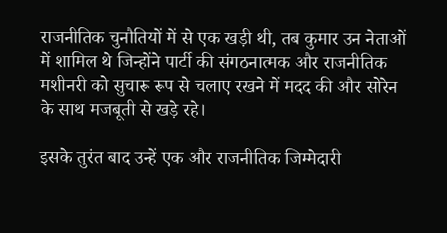राजनीतिक चुनौतियों में से एक खड़ी थी, तब कुमार उन नेताओं में शामिल थे जिन्होंने पार्टी की संगठनात्मक और राजनीतिक मशीनरी को सुचारू रूप से चलाए रखने में मदद की और सोरेन के साथ मजबूती से खड़े रहे।

इसके तुरंत बाद उन्हें एक और राजनीतिक जिम्मेदारी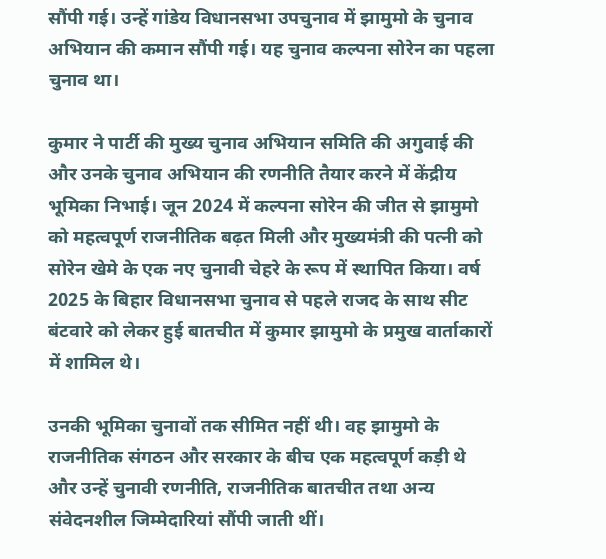सौंपी गई। उन्हें गांडेय विधानसभा उपचुनाव में झामुमो के चुनाव अभियान की कमान सौंपी गई। यह चुनाव कल्पना सोरेन का पहला चुनाव था।

कुमार ने पार्टी की मुख्य चुनाव अभियान समिति की अगुवाई की और उनके चुनाव अभियान की रणनीति तैयार करने में केंद्रीय भूमिका निभाई। जून 2024 में कल्पना सोरेन की जीत से झामुमो को महत्वपूर्ण राजनीतिक बढ़त मिली और मुख्यमंत्री की पत्नी को सोरेन खेमे के एक नए चुनावी चेहरे के रूप में स्थापित किया। वर्ष 2025 के बिहार विधानसभा चुनाव से पहले राजद के साथ सीट बंटवारे को लेकर हुई बातचीत में कुमार झामुमो के प्रमुख वार्ताकारों में शामिल थे।

उनकी भूमिका चुनावों तक सीमित नहीं थी। वह झामुमो के राजनीतिक संगठन और सरकार के बीच एक महत्वपूर्ण कड़ी थे और उन्हें चुनावी रणनीति, राजनीतिक बातचीत तथा अन्य संवेदनशील जिम्मेदारियां सौंपी जाती थीं।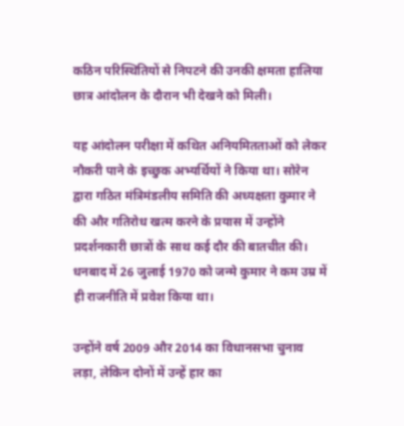कठिन परिस्थितियों से निपटने की उनकी क्षमता हालिया छात्र आंदोलन के दौरान भी देखने को मिली।

यह आंदोलन परीक्षा में कथित अनियमितताओं को लेकर नौकरी पाने के इच्छुक अभ्यर्थियों ने किया था। सोरेन द्वारा गठित मंत्रिमंडलीय समिति की अध्यक्षता कुमार ने की और गतिरोध खत्म करने के प्रयास में उन्होंने प्रदर्शनकारी छात्रों के साथ कई दौर की बातचीत की। धनबाद में 26 जुलाई 1970 को जन्मे कुमार ने कम उम्र में ही राजनीति में प्रवेश किया था।

उन्होंने वर्ष 2009 और 2014 का विधानसभा चुनाव लड़ा, लेकिन दोनों में उन्हें हार का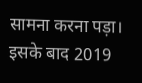सामना करना पड़ा। इसके बाद 2019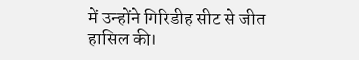में उन्होंने गिरिडीह सीट से जीत हासिल की।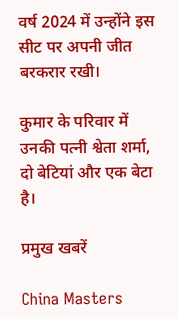वर्ष 2024 में उन्होंने इस सीट पर अपनी जीत बरकरार रखी।

कुमार के परिवार में उनकी पत्नी श्वेता शर्मा, दो बेटियां और एक बेटा है।

प्रमुख खबरें

China Masters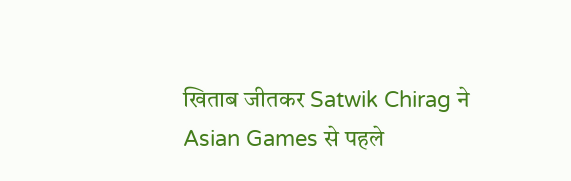खिताब जीतकर Satwik Chirag ने Asian Games से पहले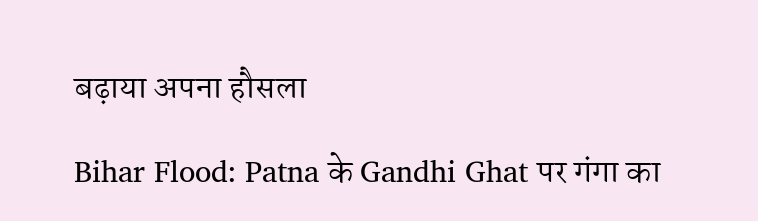बढ़ाया अपना हौसला

Bihar Flood: Patna के Gandhi Ghat पर गंगा का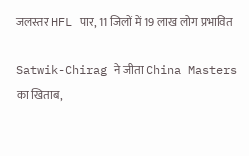जलस्तर HFL पार, 11 जिलों में 19 लाख लोग प्रभावित

Satwik-Chirag ने जीता China Masters का खिताब,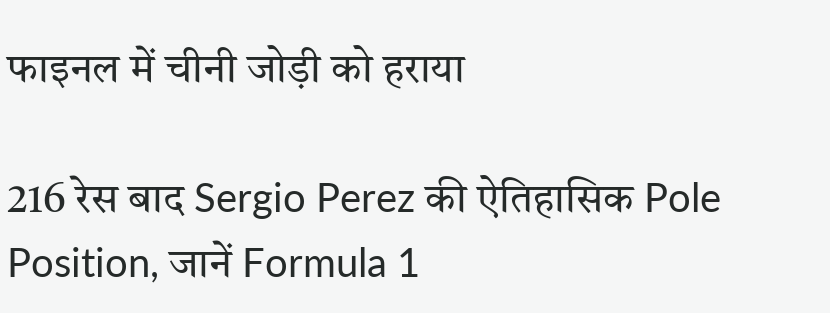फाइनल में चीनी जोड़ी को हराया

216 रेस बाद Sergio Perez की ऐतिहासिक Pole Position, जानें Formula 1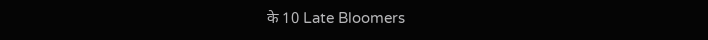के 10 Late Bloomers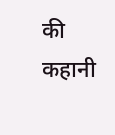की कहानी